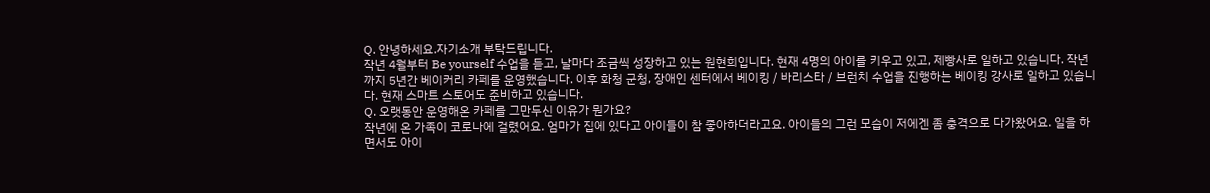Q. 안녕하세요.자기소개 부탁드립니다.
작년 4월부터 Be yourself 수업을 듣고, 날마다 조금씩 성장하고 있는 원현희입니다. 현재 4명의 아이를 키우고 있고, 제빵사로 일하고 있습니다. 작년까지 5년간 베이커리 카페를 운영했습니다. 이후 화청 군청, 장애인 센터에서 베이킹 / 바리스타 / 브런치 수업을 진행하는 베이킹 강사로 일하고 있습니다. 현재 스마트 스토어도 준비하고 있습니다.
Q. 오랫동안 운영해온 카페를 그만두신 이유가 뭔가요?
작년에 온 가족이 코로나에 걸렸어요. 엄마가 집에 있다고 아이들이 참 좋아하더라고요. 아이들의 그런 모습이 저에겐 좀 충격으로 다가왔어요. 일을 하면서도 아이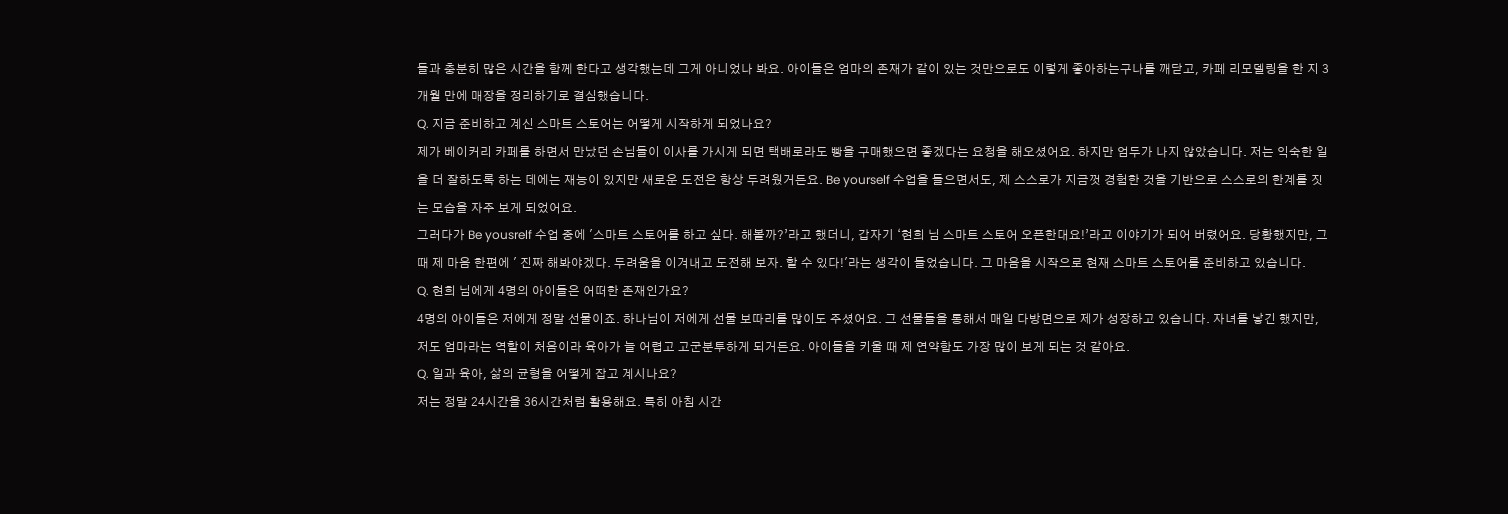들과 충분히 많은 시간을 함께 한다고 생각했는데 그게 아니었나 봐요. 아이들은 엄마의 존재가 같이 있는 것만으로도 이렇게 좋아하는구나를 깨닫고, 카페 리모델링을 한 지 3개월 만에 매장을 정리하기로 결심했습니다.
Q. 지금 준비하고 계신 스마트 스토어는 어떻게 시작하게 되었나요?
제가 베이커리 카페를 하면서 만났던 손님들이 이사를 가시게 되면 택배로라도 빵을 구매했으면 좋겠다는 요청을 해오셨어요. 하지만 엄두가 나지 않았습니다. 저는 익숙한 일을 더 잘하도록 하는 데에는 재능이 있지만 새로운 도전은 항상 두려웠거든요. Be yourself 수업을 들으면서도, 제 스스로가 지금껏 경험한 것을 기반으로 스스로의 한계를 짓는 모습을 자주 보게 되었어요.
그러다가 Be yousrelf 수업 중에 '스마트 스토어를 하고 싶다. 해볼까?’라고 했더니, 갑자기 ‘현희 님 스마트 스토어 오픈한대요!’라고 이야기가 되어 버렸어요. 당황했지만, 그때 제 마음 한편에 ' 진짜 해봐야겠다. 두려움을 이겨내고 도전해 보자. 할 수 있다!'라는 생각이 들었습니다. 그 마음을 시작으로 현재 스마트 스토어를 준비하고 있습니다.
Q. 현희 님에게 4명의 아이들은 어떠한 존재인가요?
4명의 아이들은 저에게 정말 선물이죠. 하나님이 저에게 선물 보따리를 많이도 주셨어요. 그 선물들을 통해서 매일 다방면으로 제가 성장하고 있습니다. 자녀를 낳긴 했지만, 저도 엄마라는 역할이 처음이라 육아가 늘 어렵고 고군분투하게 되거든요. 아이들을 키울 때 제 연약함도 가장 많이 보게 되는 것 같아요.
Q. 일과 육아, 삶의 균형을 어떻게 잡고 계시나요?
저는 정말 24시간을 36시간처럼 활용해요. 특히 아침 시간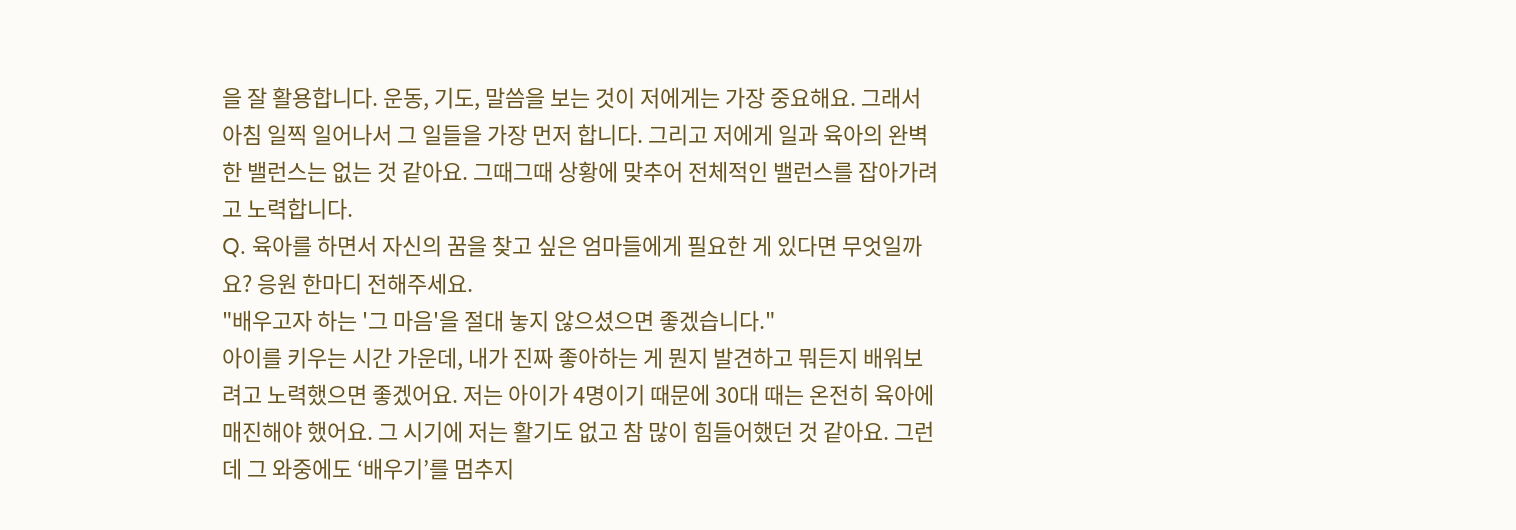을 잘 활용합니다. 운동, 기도, 말씀을 보는 것이 저에게는 가장 중요해요. 그래서 아침 일찍 일어나서 그 일들을 가장 먼저 합니다. 그리고 저에게 일과 육아의 완벽한 밸런스는 없는 것 같아요. 그때그때 상황에 맞추어 전체적인 밸런스를 잡아가려고 노력합니다.
Q. 육아를 하면서 자신의 꿈을 찾고 싶은 엄마들에게 필요한 게 있다면 무엇일까요? 응원 한마디 전해주세요.
"배우고자 하는 '그 마음'을 절대 놓지 않으셨으면 좋겠습니다."
아이를 키우는 시간 가운데, 내가 진짜 좋아하는 게 뭔지 발견하고 뭐든지 배워보려고 노력했으면 좋겠어요. 저는 아이가 4명이기 때문에 30대 때는 온전히 육아에 매진해야 했어요. 그 시기에 저는 활기도 없고 참 많이 힘들어했던 것 같아요. 그런데 그 와중에도 ‘배우기’를 멈추지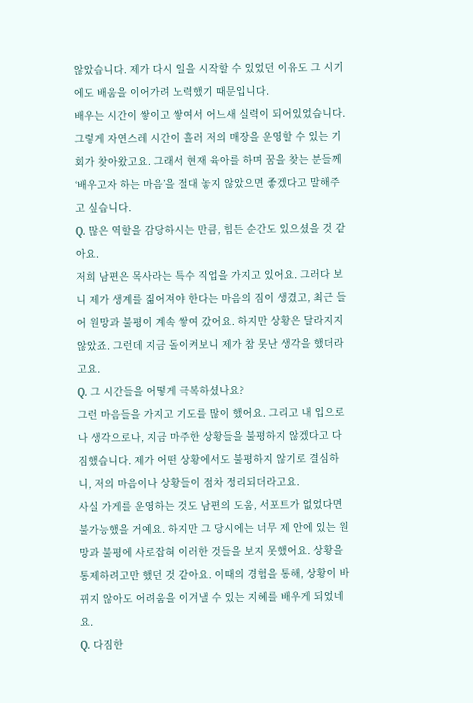않았습니다. 제가 다시 일을 시작할 수 있었던 이유도 그 시기에도 배움을 이어가려 노력했기 때문입니다.
배우는 시간이 쌓이고 쌓여서 어느새 실력이 되어있었습니다. 그렇게 자연스레 시간이 흘러 저의 매장을 운영할 수 있는 기회가 찾아왔고요. 그래서 현재 육아를 하며 꿈을 찾는 분들께 ‘배우고자 하는 마음’을 절대 놓지 않았으면 좋겠다고 말해주고 싶습니다.
Q. 많은 역할을 감당하시는 만큼, 힘든 순간도 있으셨을 것 같아요.
저희 남편은 목사라는 특수 직업을 가지고 있어요. 그러다 보니 제가 생계를 짊어져야 한다는 마음의 짐이 생겼고, 최근 들어 원망과 불평이 계속 쌓여 갔어요. 하지만 상황은 달라지지 않았죠. 그런데 지금 돌이켜보니 제가 참 못난 생각을 했더라고요.
Q. 그 시간들을 어떻게 극복하셨나요?
그런 마음들을 가지고 기도를 많이 했어요. 그리고 내 입으로나 생각으로나, 지금 마주한 상황들을 불평하지 않겠다고 다짐했습니다. 제가 어떤 상황에서도 불평하지 않기로 결심하니, 저의 마음이나 상황들이 점차 정리되더라고요.
사실 가게를 운영하는 것도 남편의 도움, 서포트가 없었다면 불가능했을 거예요. 하지만 그 당시에는 너무 제 안에 있는 원망과 불평에 사로잡혀 이러한 것들을 보지 못했어요. 상황을 통제하려고만 했던 것 같아요. 이때의 경험을 통해, 상황이 바뀌지 않아도 어려움을 이겨낼 수 있는 지혜를 배우게 되었네요.
Q. 다짐한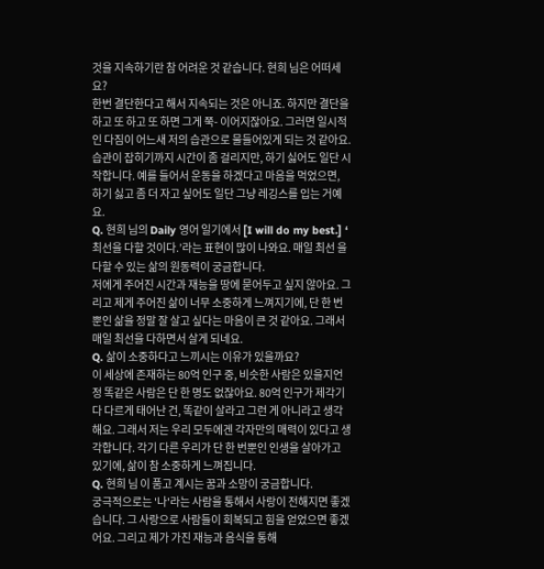것을 지속하기란 참 어려운 것 같습니다. 현희 님은 어떠세요?
한번 결단한다고 해서 지속되는 것은 아니죠. 하지만 결단을 하고 또 하고 또 하면 그게 쭉- 이어지잖아요. 그러면 일시적인 다짐이 어느새 저의 습관으로 물들어있게 되는 것 같아요.
습관이 잡히기까지 시간이 좀 걸리지만, 하기 싫어도 일단 시작합니다. 예를 들어서 운동을 하겠다고 마음을 먹었으면, 하기 싫고 좀 더 자고 싶어도 일단 그냥 레깅스를 입는 거예요.
Q. 현희 님의 Daily 영어 일기에서 [I will do my best.] ‘ 최선을 다할 것이다.’라는 표현이 많이 나와요. 매일 최선 을 다할 수 있는 삶의 원동력이 궁금합니다.
저에게 주어진 시간과 재능을 땅에 묻어두고 싶지 않아요. 그리고 제게 주어진 삶이 너무 소중하게 느껴지기에, 단 한 번뿐인 삶을 정말 잘 살고 싶다는 마음이 큰 것 같아요. 그래서 매일 최선을 다하면서 살게 되네요.
Q. 삶이 소중하다고 느끼시는 이유가 있을까요?
이 세상에 존재하는 80억 인구 중, 비슷한 사람은 있을지언정 똑같은 사람은 단 한 명도 없잖아요. 80억 인구가 제각기 다 다르게 태어난 건, 똑같이 살라고 그런 게 아니라고 생각해요. 그래서 저는 우리 모두에겐 각자만의 매력이 있다고 생각합니다. 각기 다른 우리가 단 한 번뿐인 인생을 살아가고 있기에, 삶이 참 소중하게 느껴집니다.
Q. 현희 님 이 품고 계시는 꿈과 소망이 궁금합니다.
궁극적으로는 '나'라는 사람을 통해서 사랑이 전해지면 좋겠습니다. 그 사랑으로 사람들이 회복되고 힘을 얻었으면 좋겠어요. 그리고 제가 가진 재능과 음식을 통해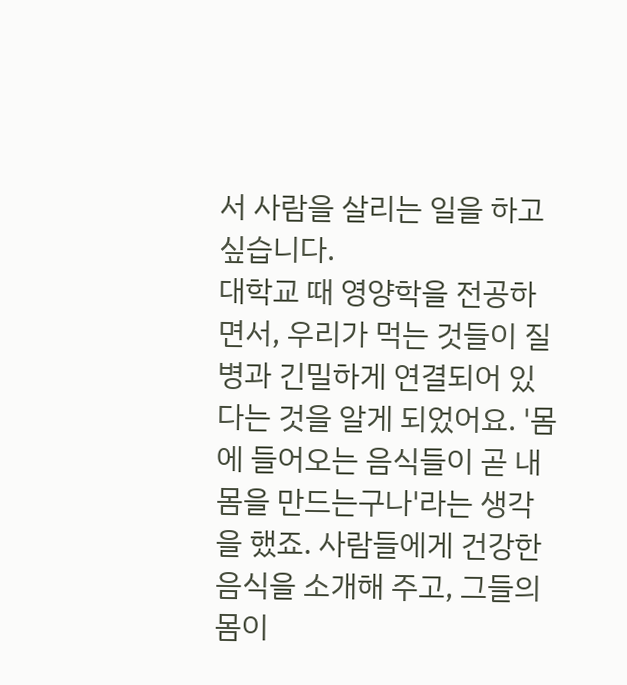서 사람을 살리는 일을 하고 싶습니다.
대학교 때 영양학을 전공하면서, 우리가 먹는 것들이 질병과 긴밀하게 연결되어 있다는 것을 알게 되었어요. '몸에 들어오는 음식들이 곧 내 몸을 만드는구나'라는 생각을 했죠. 사람들에게 건강한 음식을 소개해 주고, 그들의 몸이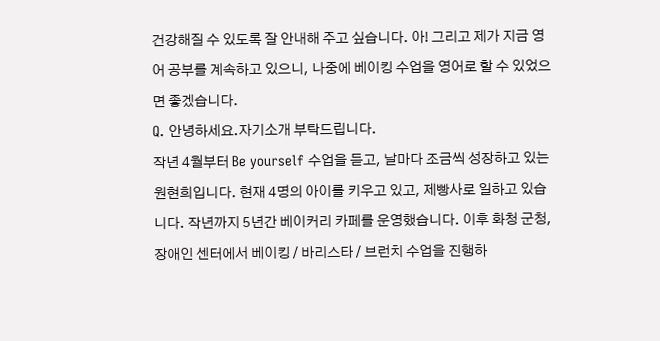건강해질 수 있도록 잘 안내해 주고 싶습니다. 아! 그리고 제가 지금 영어 공부를 계속하고 있으니, 나중에 베이킹 수업을 영어로 할 수 있었으면 좋겠습니다.
Q. 안녕하세요.자기소개 부탁드립니다.
작년 4월부터 Be yourself 수업을 듣고, 날마다 조금씩 성장하고 있는 원현희입니다. 현재 4명의 아이를 키우고 있고, 제빵사로 일하고 있습니다. 작년까지 5년간 베이커리 카페를 운영했습니다. 이후 화청 군청, 장애인 센터에서 베이킹 / 바리스타 / 브런치 수업을 진행하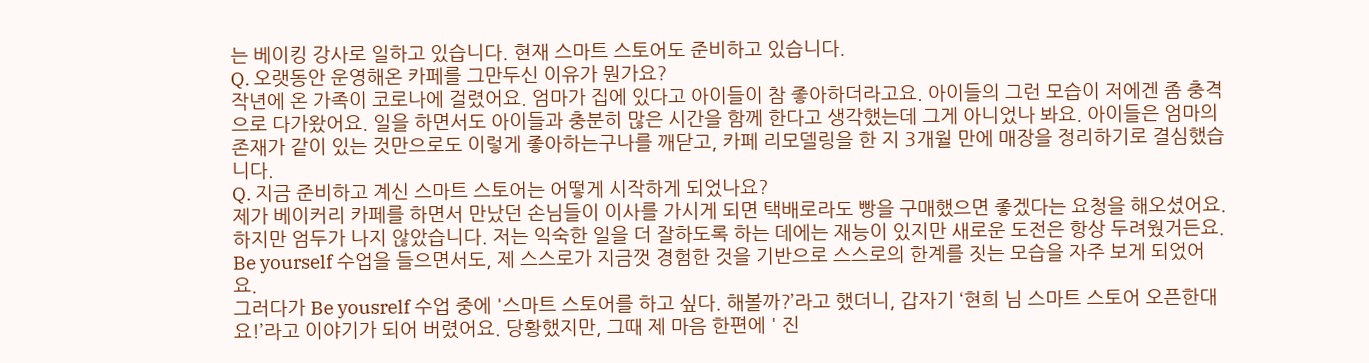는 베이킹 강사로 일하고 있습니다. 현재 스마트 스토어도 준비하고 있습니다.
Q. 오랫동안 운영해온 카페를 그만두신 이유가 뭔가요?
작년에 온 가족이 코로나에 걸렸어요. 엄마가 집에 있다고 아이들이 참 좋아하더라고요. 아이들의 그런 모습이 저에겐 좀 충격으로 다가왔어요. 일을 하면서도 아이들과 충분히 많은 시간을 함께 한다고 생각했는데 그게 아니었나 봐요. 아이들은 엄마의 존재가 같이 있는 것만으로도 이렇게 좋아하는구나를 깨닫고, 카페 리모델링을 한 지 3개월 만에 매장을 정리하기로 결심했습니다.
Q. 지금 준비하고 계신 스마트 스토어는 어떻게 시작하게 되었나요?
제가 베이커리 카페를 하면서 만났던 손님들이 이사를 가시게 되면 택배로라도 빵을 구매했으면 좋겠다는 요청을 해오셨어요. 하지만 엄두가 나지 않았습니다. 저는 익숙한 일을 더 잘하도록 하는 데에는 재능이 있지만 새로운 도전은 항상 두려웠거든요. Be yourself 수업을 들으면서도, 제 스스로가 지금껏 경험한 것을 기반으로 스스로의 한계를 짓는 모습을 자주 보게 되었어요.
그러다가 Be yousrelf 수업 중에 '스마트 스토어를 하고 싶다. 해볼까?’라고 했더니, 갑자기 ‘현희 님 스마트 스토어 오픈한대요!’라고 이야기가 되어 버렸어요. 당황했지만, 그때 제 마음 한편에 ' 진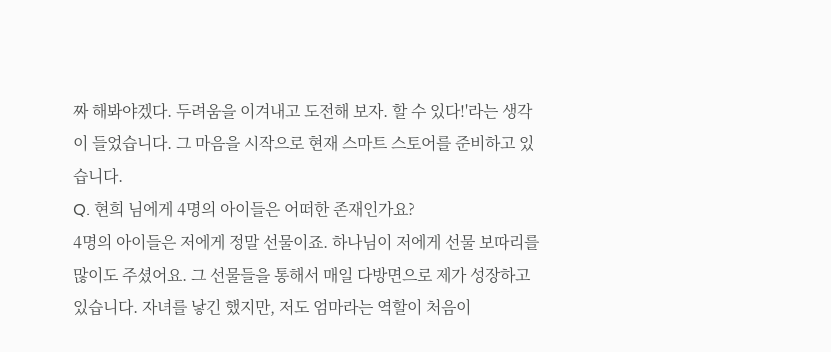짜 해봐야겠다. 두려움을 이겨내고 도전해 보자. 할 수 있다!'라는 생각이 들었습니다. 그 마음을 시작으로 현재 스마트 스토어를 준비하고 있습니다.
Q. 현희 님에게 4명의 아이들은 어떠한 존재인가요?
4명의 아이들은 저에게 정말 선물이죠. 하나님이 저에게 선물 보따리를 많이도 주셨어요. 그 선물들을 통해서 매일 다방면으로 제가 성장하고 있습니다. 자녀를 낳긴 했지만, 저도 엄마라는 역할이 처음이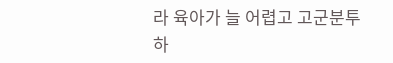라 육아가 늘 어렵고 고군분투하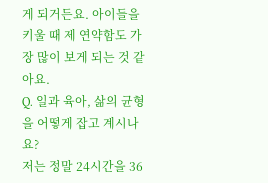게 되거든요. 아이들을 키울 때 제 연약함도 가장 많이 보게 되는 것 같아요.
Q. 일과 육아, 삶의 균형을 어떻게 잡고 계시나요?
저는 정말 24시간을 36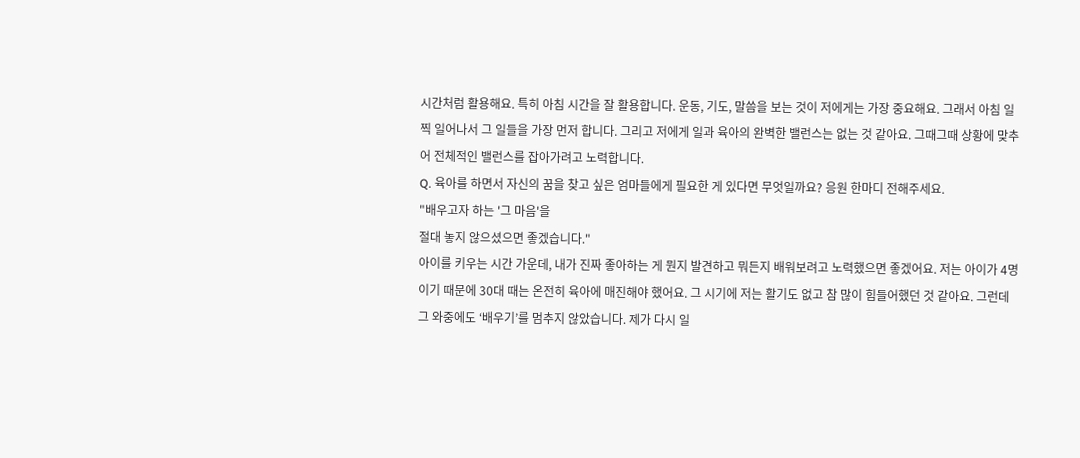시간처럼 활용해요. 특히 아침 시간을 잘 활용합니다. 운동, 기도, 말씀을 보는 것이 저에게는 가장 중요해요. 그래서 아침 일찍 일어나서 그 일들을 가장 먼저 합니다. 그리고 저에게 일과 육아의 완벽한 밸런스는 없는 것 같아요. 그때그때 상황에 맞추어 전체적인 밸런스를 잡아가려고 노력합니다.
Q. 육아를 하면서 자신의 꿈을 찾고 싶은 엄마들에게 필요한 게 있다면 무엇일까요? 응원 한마디 전해주세요.
"배우고자 하는 '그 마음'을
절대 놓지 않으셨으면 좋겠습니다."
아이를 키우는 시간 가운데, 내가 진짜 좋아하는 게 뭔지 발견하고 뭐든지 배워보려고 노력했으면 좋겠어요. 저는 아이가 4명이기 때문에 30대 때는 온전히 육아에 매진해야 했어요. 그 시기에 저는 활기도 없고 참 많이 힘들어했던 것 같아요. 그런데 그 와중에도 ‘배우기’를 멈추지 않았습니다. 제가 다시 일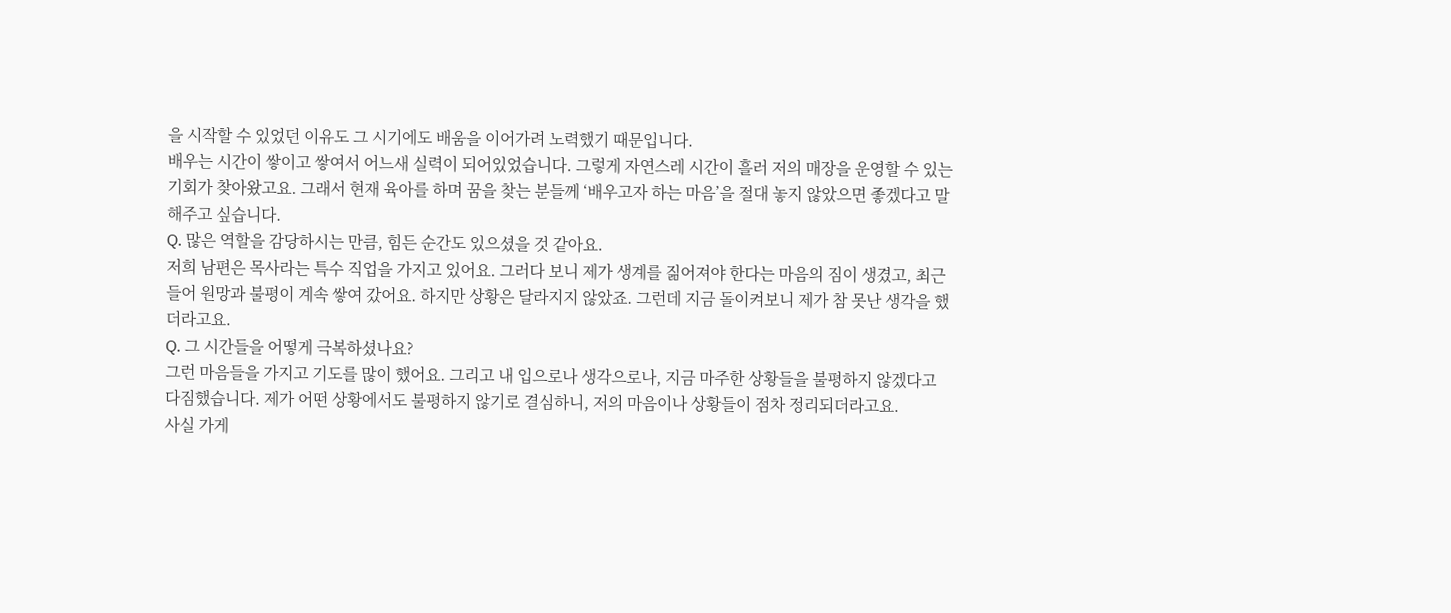을 시작할 수 있었던 이유도 그 시기에도 배움을 이어가려 노력했기 때문입니다.
배우는 시간이 쌓이고 쌓여서 어느새 실력이 되어있었습니다. 그렇게 자연스레 시간이 흘러 저의 매장을 운영할 수 있는 기회가 찾아왔고요. 그래서 현재 육아를 하며 꿈을 찾는 분들께 ‘배우고자 하는 마음’을 절대 놓지 않았으면 좋겠다고 말해주고 싶습니다.
Q. 많은 역할을 감당하시는 만큼, 힘든 순간도 있으셨을 것 같아요.
저희 남편은 목사라는 특수 직업을 가지고 있어요. 그러다 보니 제가 생계를 짊어져야 한다는 마음의 짐이 생겼고, 최근 들어 원망과 불평이 계속 쌓여 갔어요. 하지만 상황은 달라지지 않았죠. 그런데 지금 돌이켜보니 제가 참 못난 생각을 했더라고요.
Q. 그 시간들을 어떻게 극복하셨나요?
그런 마음들을 가지고 기도를 많이 했어요. 그리고 내 입으로나 생각으로나, 지금 마주한 상황들을 불평하지 않겠다고 다짐했습니다. 제가 어떤 상황에서도 불평하지 않기로 결심하니, 저의 마음이나 상황들이 점차 정리되더라고요.
사실 가게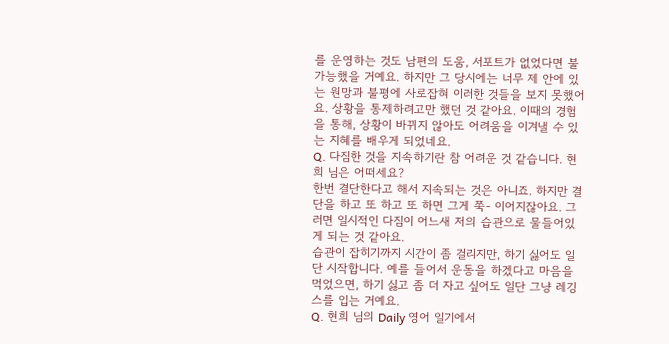를 운영하는 것도 남편의 도움, 서포트가 없었다면 불가능했을 거예요. 하지만 그 당시에는 너무 제 안에 있는 원망과 불평에 사로잡혀 이러한 것들을 보지 못했어요. 상황을 통제하려고만 했던 것 같아요. 이때의 경험을 통해, 상황이 바뀌지 않아도 어려움을 이겨낼 수 있는 지혜를 배우게 되었네요.
Q. 다짐한 것을 지속하기란 참 어려운 것 같습니다. 현희 님은 어떠세요?
한번 결단한다고 해서 지속되는 것은 아니죠. 하지만 결단을 하고 또 하고 또 하면 그게 쭉- 이어지잖아요. 그러면 일시적인 다짐이 어느새 저의 습관으로 물들어있게 되는 것 같아요.
습관이 잡히기까지 시간이 좀 걸리지만, 하기 싫어도 일단 시작합니다. 예를 들어서 운동을 하겠다고 마음을 먹었으면, 하기 싫고 좀 더 자고 싶어도 일단 그냥 레깅스를 입는 거예요.
Q. 현희 님의 Daily 영어 일기에서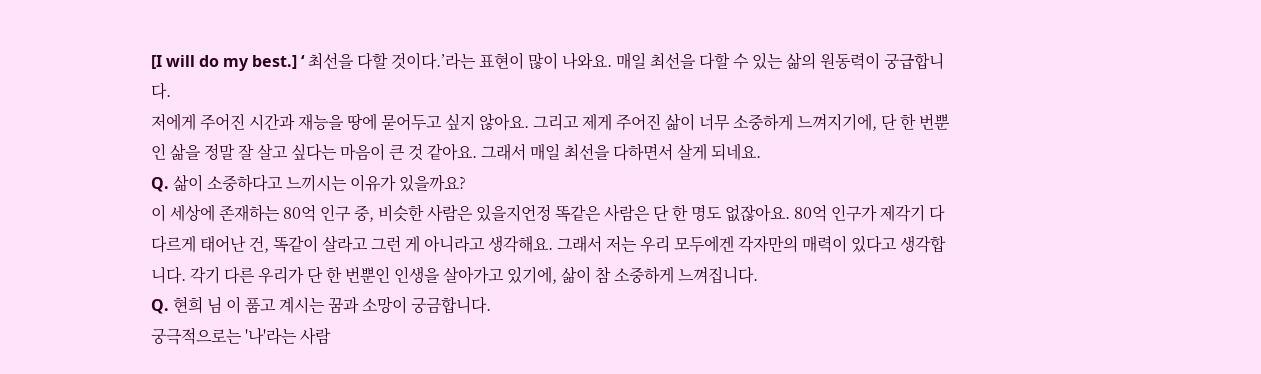[I will do my best.] ‘ 최선을 다할 것이다.’라는 표현이 많이 나와요. 매일 최선을 다할 수 있는 삶의 원동력이 궁급합니다.
저에게 주어진 시간과 재능을 땅에 묻어두고 싶지 않아요. 그리고 제게 주어진 삶이 너무 소중하게 느껴지기에, 단 한 번뿐인 삶을 정말 잘 살고 싶다는 마음이 큰 것 같아요. 그래서 매일 최선을 다하면서 살게 되네요.
Q. 삶이 소중하다고 느끼시는 이유가 있을까요?
이 세상에 존재하는 80억 인구 중, 비슷한 사람은 있을지언정 똑같은 사람은 단 한 명도 없잖아요. 80억 인구가 제각기 다 다르게 태어난 건, 똑같이 살라고 그런 게 아니라고 생각해요. 그래서 저는 우리 모두에겐 각자만의 매력이 있다고 생각합니다. 각기 다른 우리가 단 한 번뿐인 인생을 살아가고 있기에, 삶이 참 소중하게 느껴집니다.
Q. 현희 님 이 품고 계시는 꿈과 소망이 궁금합니다.
궁극적으로는 '나'라는 사람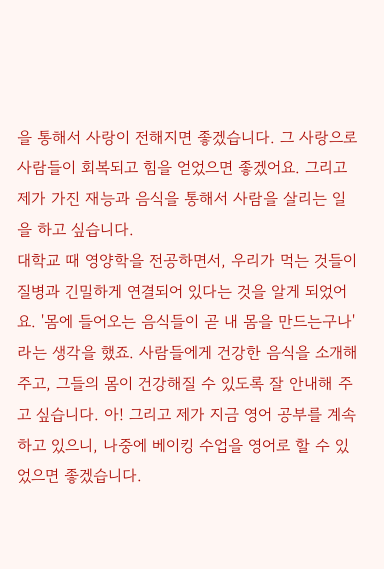을 통해서 사랑이 전해지면 좋겠습니다. 그 사랑으로 사람들이 회복되고 힘을 얻었으면 좋겠어요. 그리고 제가 가진 재능과 음식을 통해서 사람을 살리는 일을 하고 싶습니다.
대학교 때 영양학을 전공하면서, 우리가 먹는 것들이 질병과 긴밀하게 연결되어 있다는 것을 알게 되었어요. '몸에 들어오는 음식들이 곧 내 몸을 만드는구나'라는 생각을 했죠. 사람들에게 건강한 음식을 소개해 주고, 그들의 몸이 건강해질 수 있도록 잘 안내해 주고 싶습니다. 아! 그리고 제가 지금 영어 공부를 계속하고 있으니, 나중에 베이킹 수업을 영어로 할 수 있었으면 좋겠습니다.